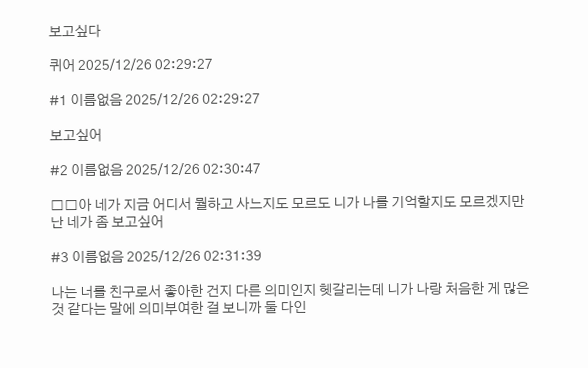보고싶다

퀴어 2025/12/26 02:29:27

#1 이름없음 2025/12/26 02:29:27

보고싶어

#2 이름없음 2025/12/26 02:30:47

□□아 네가 지금 어디서 뭘하고 사느지도 모르도 니가 나를 기억할지도 모르겠지만 난 네가 좀 보고싶어

#3 이름없음 2025/12/26 02:31:39

나는 너를 친구로서 좋아한 건지 다른 의미인지 헷갈리는데 니가 나랑 처음한 게 많은 것 같다는 말에 의미부여한 걸 보니까 둘 다인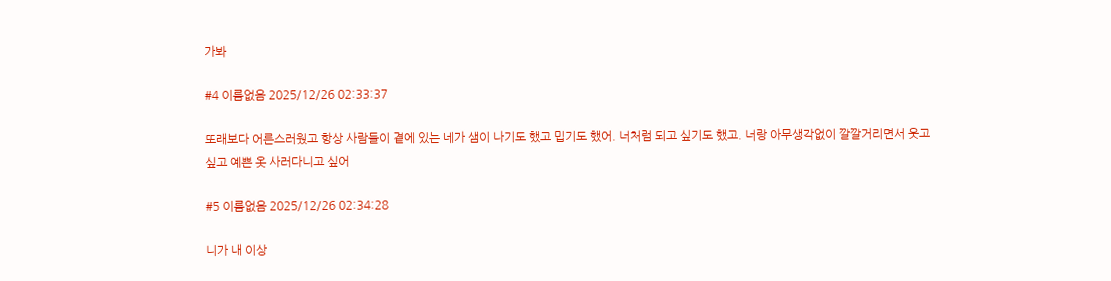가봐

#4 이름없음 2025/12/26 02:33:37

또래보다 어른스러웠고 항상 사람들이 곁에 있는 네가 샘이 나기도 했고 밉기도 했어. 너처럼 되고 싶기도 했고. 너랑 아무생각없이 깔깔거리면서 웃고 싶고 예쁜 옷 사러다니고 싶어

#5 이름없음 2025/12/26 02:34:28

니가 내 이상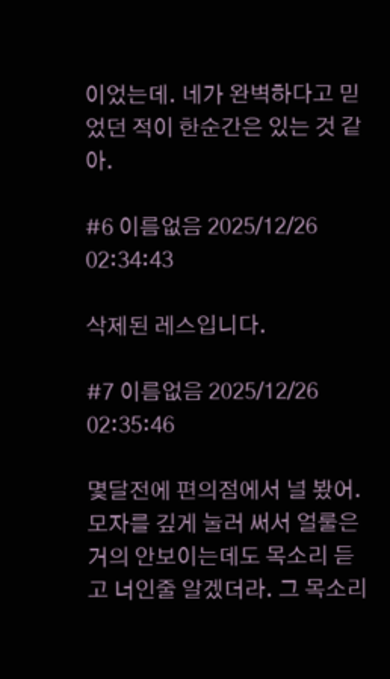이었는데. 네가 완벽하다고 믿었던 적이 한순간은 있는 것 같아.

#6 이름없음 2025/12/26 02:34:43

삭제된 레스입니다.

#7 이름없음 2025/12/26 02:35:46

몇달전에 편의점에서 널 봤어. 모자를 깊게 눌러 써서 얼룰은 거의 안보이는데도 목소리 듣고 너인줄 알겠더라. 그 목소리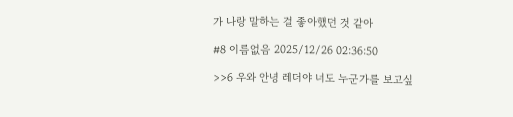가 나랑 말하는 걸 좋아했던 것 같아

#8 이름없음 2025/12/26 02:36:50

>>6 우와 안녕 레더야 너도 누군가를 보고싶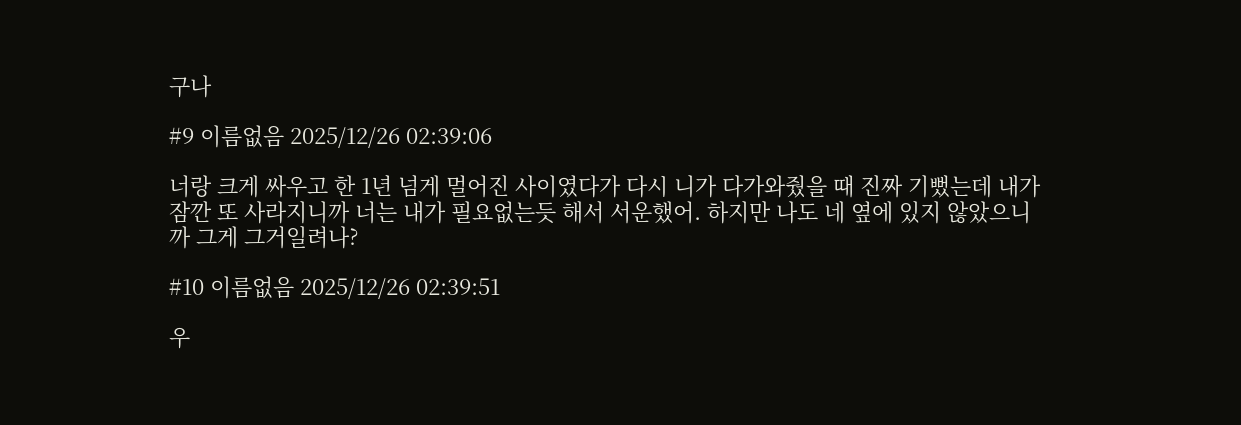구나

#9 이름없음 2025/12/26 02:39:06

너랑 크게 싸우고 한 1년 넘게 멀어진 사이였다가 다시 니가 다가와줬을 때 진짜 기뻤는데 내가 잠깐 또 사라지니까 너는 내가 필요없는듯 해서 서운했어. 하지만 나도 네 옆에 있지 않았으니까 그게 그거일려나?

#10 이름없음 2025/12/26 02:39:51

우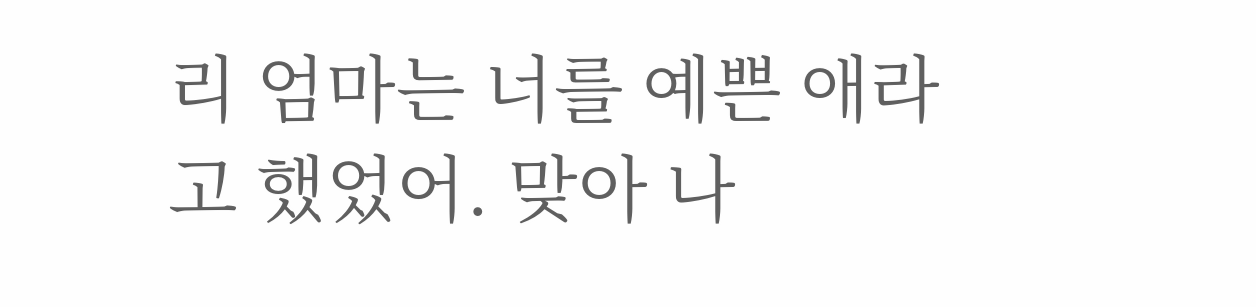리 엄마는 너를 예쁜 애라고 했었어. 맞아 나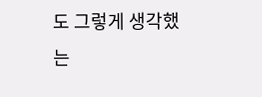도 그렇게 생각했는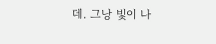데. 그낭 빛이 나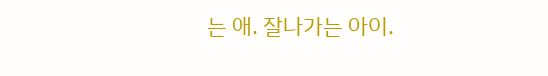는 애. 잘나가는 아이.